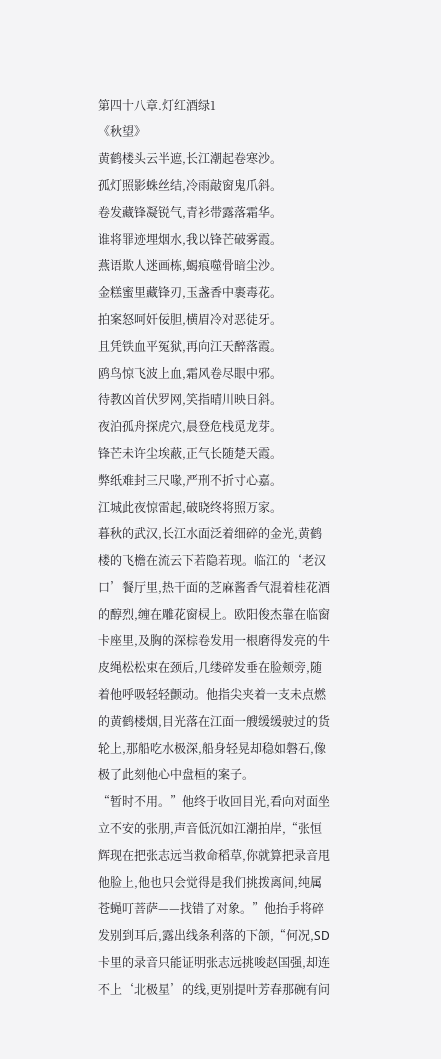第四十八章.灯红酒绿1
《秋望》
黄鹤楼头云半遮,长江潮起卷寒沙。
孤灯照影蛛丝结,冷雨敲窗鬼爪斜。
卷发藏锋凝锐气,青衫带露落霜华。
谁将罪迹埋烟水,我以锋芒破雾霞。
燕语欺人迷画栋,蝎痕噬骨暗尘沙。
金糕蜜里藏锋刃,玉盏香中裹毒花。
拍案怒呵奸佞胆,横眉冷对恶徒牙。
且凭铁血平冤狱,再向江天醉落霞。
鸥鸟惊飞波上血,霜风卷尽眼中邪。
待教凶首伏罗网,笑指晴川映日斜。
夜泊孤舟探虎穴,晨登危栈觅龙芽。
锋芒未许尘埃蔽,正气长随楚天霞。
弊纸难封三尺喙,严刑不折寸心嘉。
江城此夜惊雷起,破晓终将照万家。
暮秋的武汉,长江水面泛着细碎的金光,黄鹤楼的飞檐在流云下若隐若现。临江的‘老汉口’餐厅里,热干面的芝麻酱香气混着桂花酒的醇烈,缠在雕花窗棂上。欧阳俊杰靠在临窗卡座里,及胸的深棕卷发用一根磨得发亮的牛皮绳松松束在颈后,几缕碎发垂在脸颊旁,随着他呼吸轻轻颤动。他指尖夹着一支未点燃的黄鹤楼烟,目光落在江面一艘缓缓驶过的货轮上,那船吃水极深,船身轻晃却稳如磐石,像极了此刻他心中盘桓的案子。
“暂时不用。”他终于收回目光,看向对面坐立不安的张朋,声音低沉如江潮拍岸,“张恒辉现在把张志远当救命稻草,你就算把录音甩他脸上,他也只会觉得是我们挑拨离间,纯属苍蝇叮菩萨——找错了对象。”他抬手将碎发别到耳后,露出线条利落的下颌,“何况,SD卡里的录音只能证明张志远挑唆赵国强,却连不上‘北极星’的线,更别提叶芳春那碗有问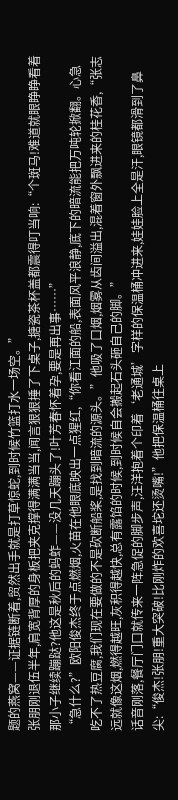题的燕窝——证据链断着,贸然出手就是打草惊蛇,到时候竹篮打水一场空。”
张朋刚退伍半年,肩宽背厚的身板把夹克撑得满满当当,闻言狠狠捶了下桌子,搪瓷茶杯盖都震得叮当响:“个斑马!难道就眼睁睁看着那小子继续蹦跶?他这是秋后的蚂蚱——没几天蹦头了!叶芳春怀着孕,要是再出事……”
“急什么?”欧阳俊杰终于点燃烟,火苗在他眼底映出一点猩红,“你看江面的船,表面风平浪静,底下的暗流能把万吨轮掀翻。心急吃不了热豆腐,我们现在要做的不是砍断船桨,是找到暗流的源头。”他吸了口烟,烟雾从齿间溢出,混着窗外飘进来的桂花香,“张志远就像这烟,燃得越旺,灰积得越快,总有露馅的时候,到时候自会搬起石头砸自己的脚。”
话音刚落,餐厅门口就传来一阵急促的脚步声,汪洋抱着个印着‘老通城’字样的保温桶冲进来,娃娃脸上全是汗,眼镜都滑到了鼻尖:“俊杰!张朋!重大突破!比刚炸的欢喜坨还烫嘴!”他把保温桶往桌上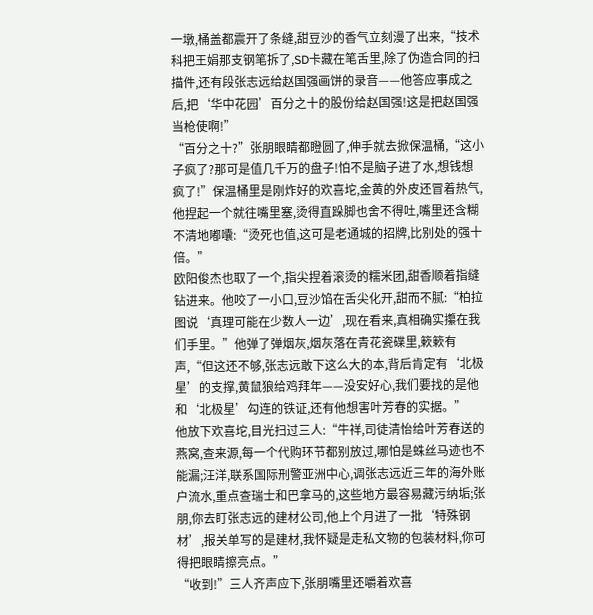一墩,桶盖都震开了条缝,甜豆沙的香气立刻漫了出来,“技术科把王娟那支钢笔拆了,SD卡藏在笔舌里,除了伪造合同的扫描件,还有段张志远给赵国强画饼的录音——他答应事成之后,把‘华中花园’百分之十的股份给赵国强!这是把赵国强当枪使啊!”
“百分之十?”张朋眼睛都瞪圆了,伸手就去掀保温桶,“这小子疯了?那可是值几千万的盘子!怕不是脑子进了水,想钱想疯了!”保温桶里是刚炸好的欢喜坨,金黄的外皮还冒着热气,他捏起一个就往嘴里塞,烫得直跺脚也舍不得吐,嘴里还含糊不清地嘟囔:“烫死也值,这可是老通城的招牌,比别处的强十倍。”
欧阳俊杰也取了一个,指尖捏着滚烫的糯米团,甜香顺着指缝钻进来。他咬了一小口,豆沙馅在舌尖化开,甜而不腻:“柏拉图说‘真理可能在少数人一边’,现在看来,真相确实攥在我们手里。”他弹了弹烟灰,烟灰落在青花瓷碟里,簌簌有声,“但这还不够,张志远敢下这么大的本,背后肯定有‘北极星’的支撑,黄鼠狼给鸡拜年——没安好心,我们要找的是他和‘北极星’勾连的铁证,还有他想害叶芳春的实据。”
他放下欢喜坨,目光扫过三人:“牛祥,司徒清怡给叶芳春送的燕窝,查来源,每一个代购环节都别放过,哪怕是蛛丝马迹也不能漏;汪洋,联系国际刑警亚洲中心,调张志远近三年的海外账户流水,重点查瑞士和巴拿马的,这些地方最容易藏污纳垢;张朋,你去盯张志远的建材公司,他上个月进了一批‘特殊钢材’,报关单写的是建材,我怀疑是走私文物的包装材料,你可得把眼睛擦亮点。”
“收到!”三人齐声应下,张朋嘴里还嚼着欢喜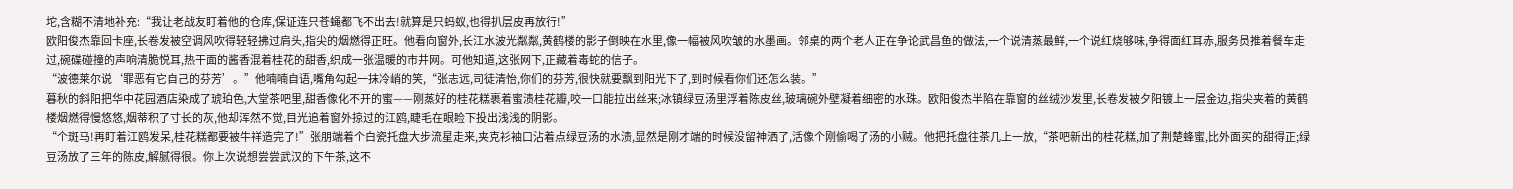坨,含糊不清地补充:“我让老战友盯着他的仓库,保证连只苍蝇都飞不出去!就算是只蚂蚁,也得扒层皮再放行!”
欧阳俊杰靠回卡座,长卷发被空调风吹得轻轻拂过肩头,指尖的烟燃得正旺。他看向窗外,长江水波光粼粼,黄鹤楼的影子倒映在水里,像一幅被风吹皱的水墨画。邻桌的两个老人正在争论武昌鱼的做法,一个说清蒸最鲜,一个说红烧够味,争得面红耳赤,服务员推着餐车走过,碗碟碰撞的声响清脆悦耳,热干面的酱香混着桂花的甜香,织成一张温暖的市井网。可他知道,这张网下,正藏着毒蛇的信子。
“波德莱尔说‘罪恶有它自己的芬芳’。”他喃喃自语,嘴角勾起一抹冷峭的笑,“张志远,司徒清怡,你们的芬芳,很快就要飘到阳光下了,到时候看你们还怎么装。”
暮秋的斜阳把华中花园酒店染成了琥珀色,大堂茶吧里,甜香像化不开的蜜——刚蒸好的桂花糕裹着蜜渍桂花瓣,咬一口能拉出丝来;冰镇绿豆汤里浮着陈皮丝,玻璃碗外壁凝着细密的水珠。欧阳俊杰半陷在靠窗的丝绒沙发里,长卷发被夕阳镀上一层金边,指尖夹着的黄鹤楼烟燃得慢悠悠,烟蒂积了寸长的灰,他却浑然不觉,目光追着窗外掠过的江鸥,睫毛在眼睑下投出浅浅的阴影。
“个斑马!再盯着江鸥发呆,桂花糕都要被牛祥造完了!”张朋端着个白瓷托盘大步流星走来,夹克衫袖口沾着点绿豆汤的水渍,显然是刚才端的时候没留神洒了,活像个刚偷喝了汤的小贼。他把托盘往茶几上一放,“茶吧新出的桂花糕,加了荆楚蜂蜜,比外面买的甜得正;绿豆汤放了三年的陈皮,解腻得很。你上次说想尝尝武汉的下午茶,这不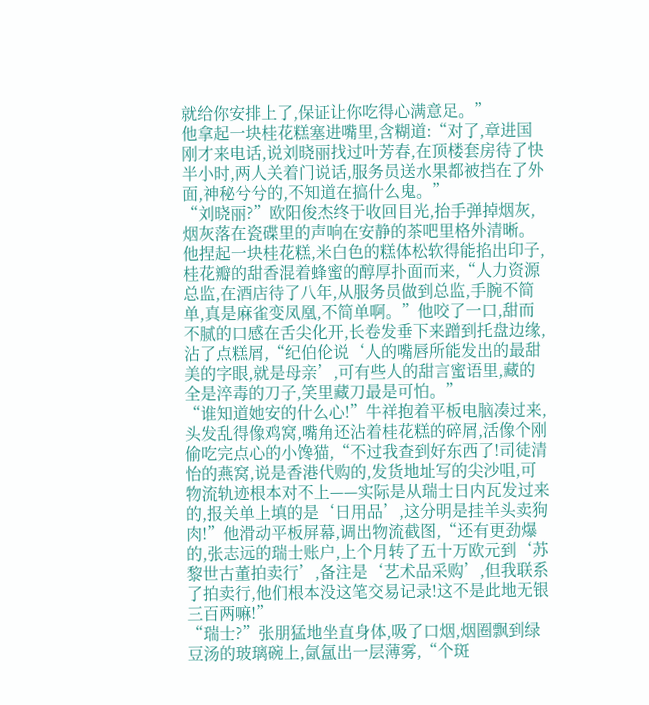就给你安排上了,保证让你吃得心满意足。”
他拿起一块桂花糕塞进嘴里,含糊道:“对了,章进国刚才来电话,说刘晓丽找过叶芳春,在顶楼套房待了快半小时,两人关着门说话,服务员送水果都被挡在了外面,神秘兮兮的,不知道在搞什么鬼。”
“刘晓丽?”欧阳俊杰终于收回目光,抬手弹掉烟灰,烟灰落在瓷碟里的声响在安静的茶吧里格外清晰。他捏起一块桂花糕,米白色的糕体松软得能掐出印子,桂花瓣的甜香混着蜂蜜的醇厚扑面而来,“人力资源总监,在酒店待了八年,从服务员做到总监,手腕不简单,真是麻雀变凤凰,不简单啊。”他咬了一口,甜而不腻的口感在舌尖化开,长卷发垂下来蹭到托盘边缘,沾了点糕屑,“纪伯伦说‘人的嘴唇所能发出的最甜美的字眼,就是母亲’,可有些人的甜言蜜语里,藏的全是淬毒的刀子,笑里藏刀最是可怕。”
“谁知道她安的什么心!”牛祥抱着平板电脑凑过来,头发乱得像鸡窝,嘴角还沾着桂花糕的碎屑,活像个刚偷吃完点心的小馋猫,“不过我查到好东西了!司徒清怡的燕窝,说是香港代购的,发货地址写的尖沙咀,可物流轨迹根本对不上——实际是从瑞士日内瓦发过来的,报关单上填的是‘日用品’,这分明是挂羊头卖狗肉!”他滑动平板屏幕,调出物流截图,“还有更劲爆的,张志远的瑞士账户,上个月转了五十万欧元到‘苏黎世古董拍卖行’,备注是‘艺术品采购’,但我联系了拍卖行,他们根本没这笔交易记录!这不是此地无银三百两嘛!”
“瑞士?”张朋猛地坐直身体,吸了口烟,烟圈飘到绿豆汤的玻璃碗上,氤氲出一层薄雾,“个斑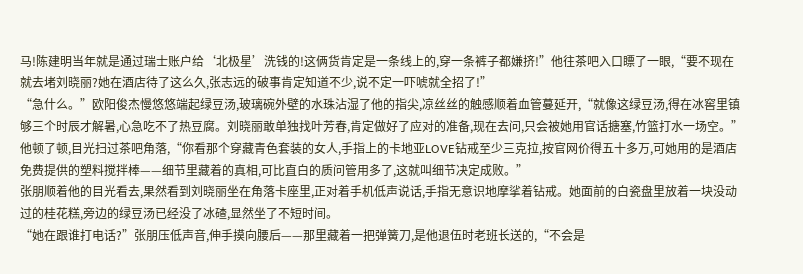马!陈建明当年就是通过瑞士账户给‘北极星’洗钱的!这俩货肯定是一条线上的,穿一条裤子都嫌挤!”他往茶吧入口瞟了一眼,“要不现在就去堵刘晓丽?她在酒店待了这么久,张志远的破事肯定知道不少,说不定一吓唬就全招了!”
“急什么。”欧阳俊杰慢悠悠端起绿豆汤,玻璃碗外壁的水珠沾湿了他的指尖,凉丝丝的触感顺着血管蔓延开,“就像这绿豆汤,得在冰窖里镇够三个时辰才解暑,心急吃不了热豆腐。刘晓丽敢单独找叶芳春,肯定做好了应对的准备,现在去问,只会被她用官话搪塞,竹篮打水一场空。”他顿了顿,目光扫过茶吧角落,“你看那个穿藏青色套装的女人,手指上的卡地亚LOVE钻戒至少三克拉,按官网价得五十多万,可她用的是酒店免费提供的塑料搅拌棒——细节里藏着的真相,可比直白的质问管用多了,这就叫细节决定成败。”
张朋顺着他的目光看去,果然看到刘晓丽坐在角落卡座里,正对着手机低声说话,手指无意识地摩挲着钻戒。她面前的白瓷盘里放着一块没动过的桂花糕,旁边的绿豆汤已经没了冰碴,显然坐了不短时间。
“她在跟谁打电话?”张朋压低声音,伸手摸向腰后——那里藏着一把弹簧刀,是他退伍时老班长送的,“不会是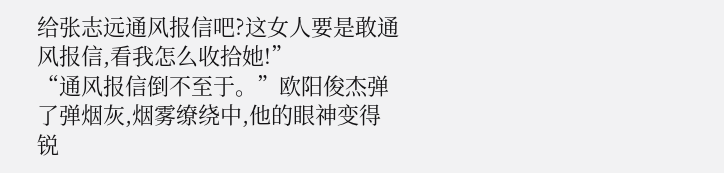给张志远通风报信吧?这女人要是敢通风报信,看我怎么收拾她!”
“通风报信倒不至于。”欧阳俊杰弹了弹烟灰,烟雾缭绕中,他的眼神变得锐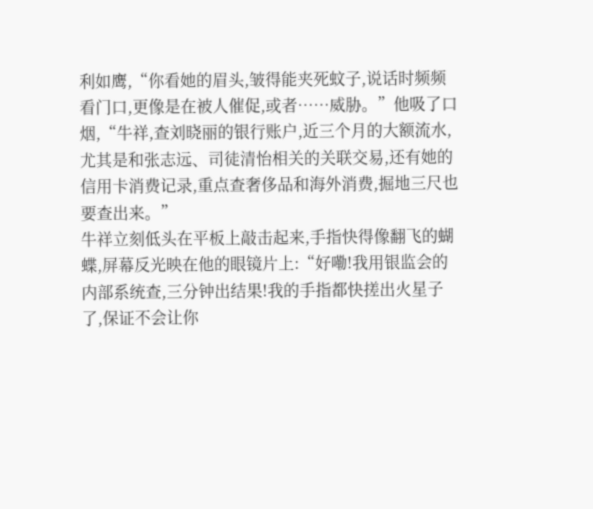利如鹰,“你看她的眉头,皱得能夹死蚊子,说话时频频看门口,更像是在被人催促,或者……威胁。”他吸了口烟,“牛祥,查刘晓丽的银行账户,近三个月的大额流水,尤其是和张志远、司徒清怡相关的关联交易,还有她的信用卡消费记录,重点查奢侈品和海外消费,掘地三尺也要查出来。”
牛祥立刻低头在平板上敲击起来,手指快得像翻飞的蝴蝶,屏幕反光映在他的眼镜片上:“好嘞!我用银监会的内部系统查,三分钟出结果!我的手指都快搓出火星子了,保证不会让你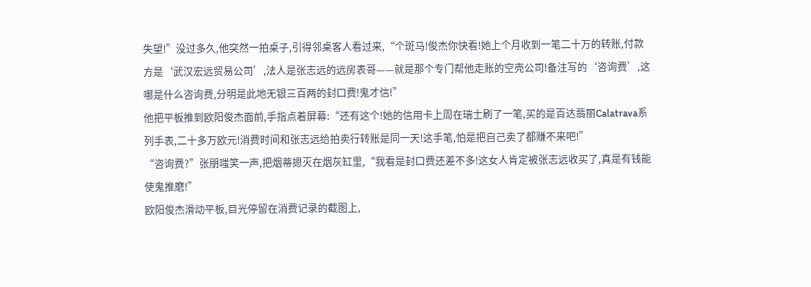失望!”没过多久,他突然一拍桌子,引得邻桌客人看过来,“个斑马!俊杰你快看!她上个月收到一笔二十万的转账,付款方是‘武汉宏远贸易公司’,法人是张志远的远房表哥——就是那个专门帮他走账的空壳公司!备注写的‘咨询费’,这哪是什么咨询费,分明是此地无银三百两的封口费!鬼才信!”
他把平板推到欧阳俊杰面前,手指点着屏幕:“还有这个!她的信用卡上周在瑞士刷了一笔,买的是百达翡丽Calatrava系列手表,二十多万欧元!消费时间和张志远给拍卖行转账是同一天!这手笔,怕是把自己卖了都赚不来吧!”
“咨询费?”张朋嗤笑一声,把烟蒂摁灭在烟灰缸里,“我看是封口费还差不多!这女人肯定被张志远收买了,真是有钱能使鬼推磨!”
欧阳俊杰滑动平板,目光停留在消费记录的截图上,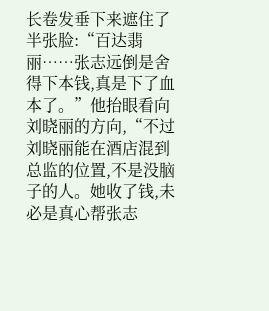长卷发垂下来遮住了半张脸:“百达翡丽……张志远倒是舍得下本钱,真是下了血本了。”他抬眼看向刘晓丽的方向,“不过刘晓丽能在酒店混到总监的位置,不是没脑子的人。她收了钱,未必是真心帮张志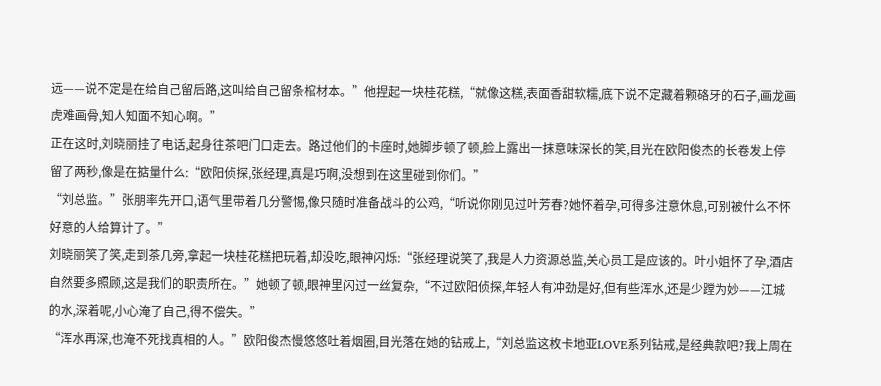远——说不定是在给自己留后路,这叫给自己留条棺材本。”他捏起一块桂花糕,“就像这糕,表面香甜软糯,底下说不定藏着颗硌牙的石子,画龙画虎难画骨,知人知面不知心啊。”
正在这时,刘晓丽挂了电话,起身往茶吧门口走去。路过他们的卡座时,她脚步顿了顿,脸上露出一抹意味深长的笑,目光在欧阳俊杰的长卷发上停留了两秒,像是在掂量什么:“欧阳侦探,张经理,真是巧啊,没想到在这里碰到你们。”
“刘总监。”张朋率先开口,语气里带着几分警惕,像只随时准备战斗的公鸡,“听说你刚见过叶芳春?她怀着孕,可得多注意休息,可别被什么不怀好意的人给算计了。”
刘晓丽笑了笑,走到茶几旁,拿起一块桂花糕把玩着,却没吃,眼神闪烁:“张经理说笑了,我是人力资源总监,关心员工是应该的。叶小姐怀了孕,酒店自然要多照顾,这是我们的职责所在。”她顿了顿,眼神里闪过一丝复杂,“不过欧阳侦探,年轻人有冲劲是好,但有些浑水,还是少蹚为妙——江城的水,深着呢,小心淹了自己,得不偿失。”
“浑水再深,也淹不死找真相的人。”欧阳俊杰慢悠悠吐着烟圈,目光落在她的钻戒上,“刘总监这枚卡地亚LOVE系列钻戒,是经典款吧?我上周在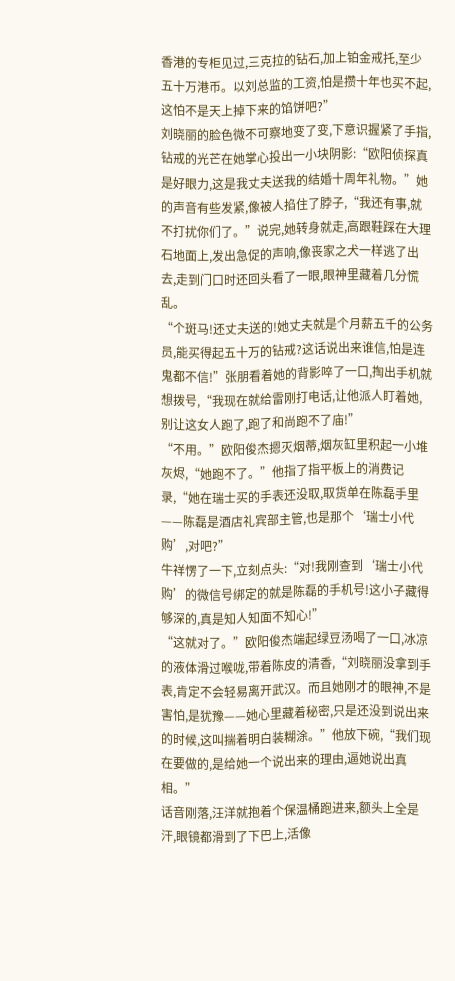香港的专柜见过,三克拉的钻石,加上铂金戒托,至少五十万港币。以刘总监的工资,怕是攒十年也买不起,这怕不是天上掉下来的馅饼吧?”
刘晓丽的脸色微不可察地变了变,下意识握紧了手指,钻戒的光芒在她掌心投出一小块阴影:“欧阳侦探真是好眼力,这是我丈夫送我的结婚十周年礼物。”她的声音有些发紧,像被人掐住了脖子,“我还有事,就不打扰你们了。”说完,她转身就走,高跟鞋踩在大理石地面上,发出急促的声响,像丧家之犬一样逃了出去,走到门口时还回头看了一眼,眼神里藏着几分慌乱。
“个斑马!还丈夫送的!她丈夫就是个月薪五千的公务员,能买得起五十万的钻戒?这话说出来谁信,怕是连鬼都不信!”张朋看着她的背影啐了一口,掏出手机就想拨号,“我现在就给雷刚打电话,让他派人盯着她,别让这女人跑了,跑了和尚跑不了庙!”
“不用。”欧阳俊杰摁灭烟蒂,烟灰缸里积起一小堆灰烬,“她跑不了。”他指了指平板上的消费记录,“她在瑞士买的手表还没取,取货单在陈磊手里——陈磊是酒店礼宾部主管,也是那个‘瑞士小代购’,对吧?”
牛祥愣了一下,立刻点头:“对!我刚查到‘瑞士小代购’的微信号绑定的就是陈磊的手机号!这小子藏得够深的,真是知人知面不知心!”
“这就对了。”欧阳俊杰端起绿豆汤喝了一口,冰凉的液体滑过喉咙,带着陈皮的清香,“刘晓丽没拿到手表,肯定不会轻易离开武汉。而且她刚才的眼神,不是害怕,是犹豫——她心里藏着秘密,只是还没到说出来的时候,这叫揣着明白装糊涂。”他放下碗,“我们现在要做的,是给她一个说出来的理由,逼她说出真相。”
话音刚落,汪洋就抱着个保温桶跑进来,额头上全是汗,眼镜都滑到了下巴上,活像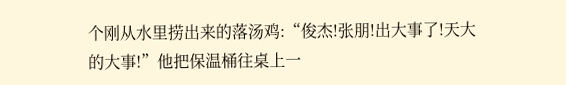个刚从水里捞出来的落汤鸡:“俊杰!张朋!出大事了!天大的大事!”他把保温桶往桌上一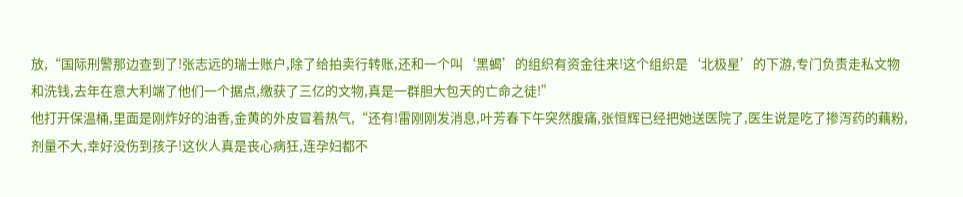放,“国际刑警那边查到了!张志远的瑞士账户,除了给拍卖行转账,还和一个叫‘黑蝎’的组织有资金往来!这个组织是‘北极星’的下游,专门负责走私文物和洗钱,去年在意大利端了他们一个据点,缴获了三亿的文物,真是一群胆大包天的亡命之徒!”
他打开保温桶,里面是刚炸好的油香,金黄的外皮冒着热气,“还有!雷刚刚发消息,叶芳春下午突然腹痛,张恒辉已经把她送医院了,医生说是吃了掺泻药的藕粉,剂量不大,幸好没伤到孩子!这伙人真是丧心病狂,连孕妇都不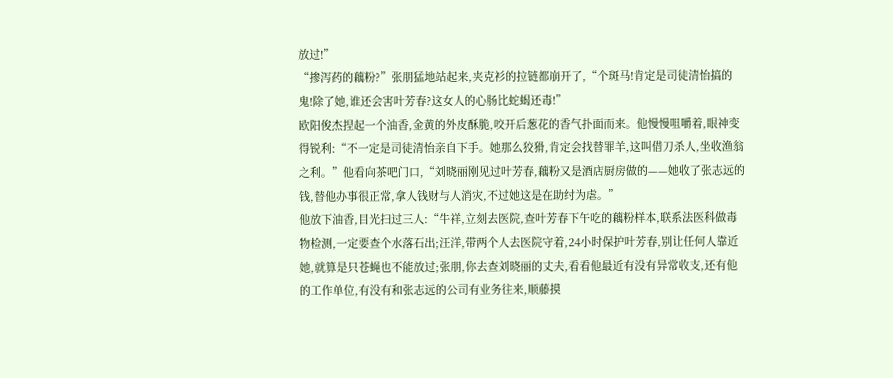放过!”
“掺泻药的藕粉?”张朋猛地站起来,夹克衫的拉链都崩开了,“个斑马!肯定是司徒清怡搞的鬼!除了她,谁还会害叶芳春?这女人的心肠比蛇蝎还毒!”
欧阳俊杰捏起一个油香,金黄的外皮酥脆,咬开后葱花的香气扑面而来。他慢慢咀嚼着,眼神变得锐利:“不一定是司徒清怡亲自下手。她那么狡猾,肯定会找替罪羊,这叫借刀杀人,坐收渔翁之利。”他看向茶吧门口,“刘晓丽刚见过叶芳春,藕粉又是酒店厨房做的——她收了张志远的钱,替他办事很正常,拿人钱财与人消灾,不过她这是在助纣为虐。”
他放下油香,目光扫过三人:“牛祥,立刻去医院,查叶芳春下午吃的藕粉样本,联系法医科做毒物检测,一定要查个水落石出;汪洋,带两个人去医院守着,24小时保护叶芳春,别让任何人靠近她,就算是只苍蝇也不能放过;张朋,你去查刘晓丽的丈夫,看看他最近有没有异常收支,还有他的工作单位,有没有和张志远的公司有业务往来,顺藤摸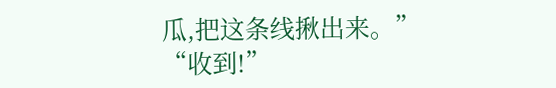瓜,把这条线揪出来。”
“收到!”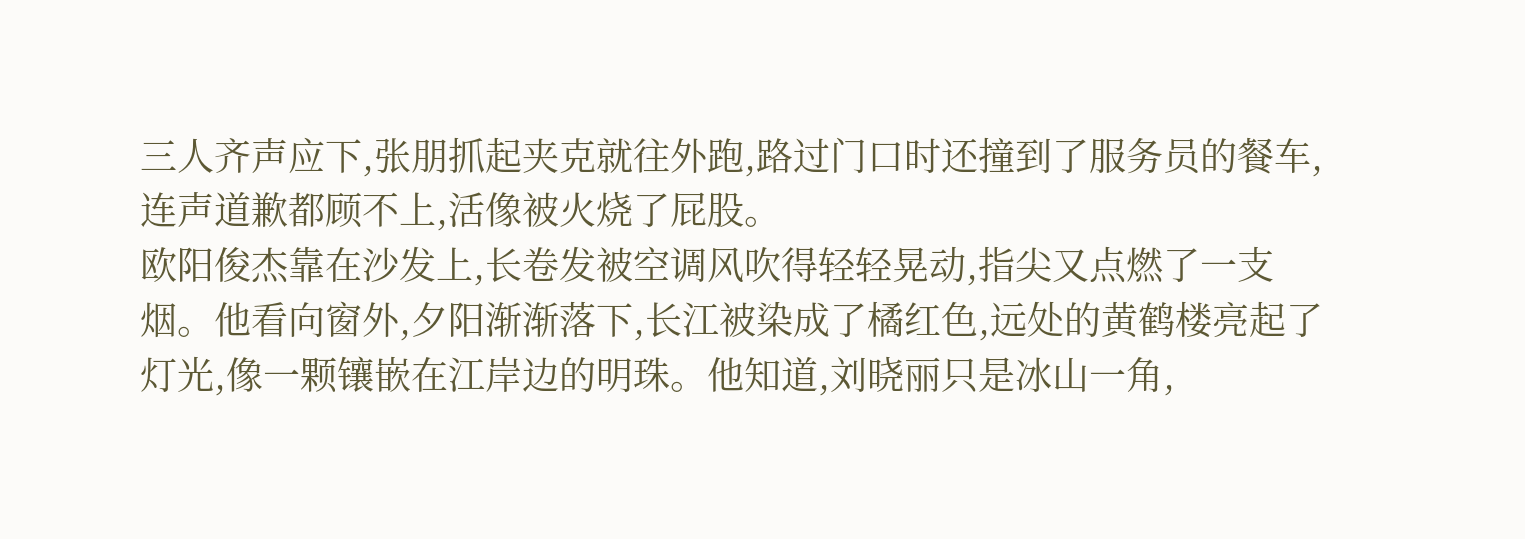三人齐声应下,张朋抓起夹克就往外跑,路过门口时还撞到了服务员的餐车,连声道歉都顾不上,活像被火烧了屁股。
欧阳俊杰靠在沙发上,长卷发被空调风吹得轻轻晃动,指尖又点燃了一支烟。他看向窗外,夕阳渐渐落下,长江被染成了橘红色,远处的黄鹤楼亮起了灯光,像一颗镶嵌在江岸边的明珠。他知道,刘晓丽只是冰山一角,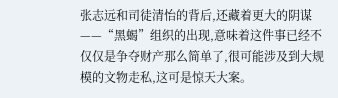张志远和司徒清怡的背后,还藏着更大的阴谋——“黑蝎”组织的出现,意味着这件事已经不仅仅是争夺财产那么简单了,很可能涉及到大规模的文物走私,这可是惊天大案。